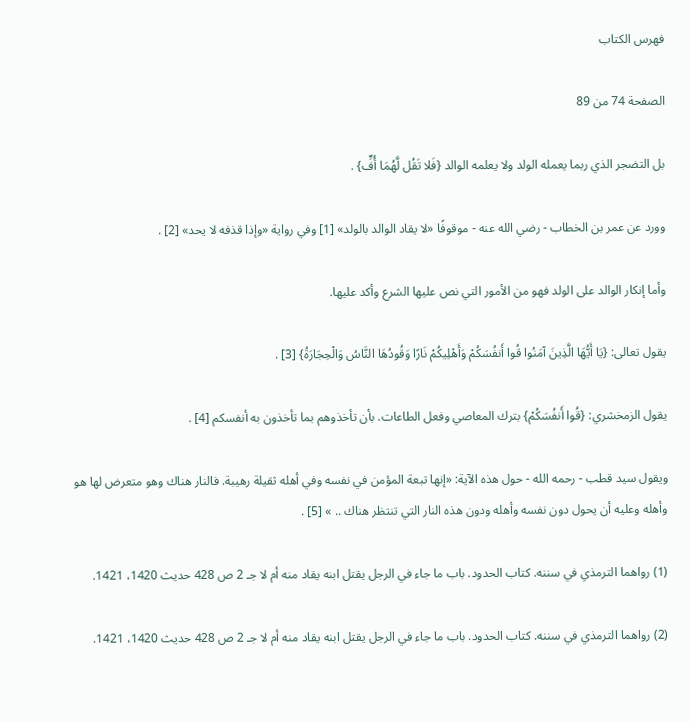فهرس الكتاب

الصفحة 74 من 89

بل التضجر الذي ربما يعمله الولد ولا يعلمه الوالد {فَلا تَقُل لَّهُمَا أُفٍّ} .

وورد عن عمر بن الخطاب - رضي الله عنه - موقوفًا «لا يقاد الوالد بالولد» [1] وفي رواية «وإذا قذفه لا يحد» [2] .

وأما إنكار الوالد على الولد فهو من الأمور التي نص عليها الشرع وأكد عليها.

يقول تعالى: {يَا أَيُّهَا الَّذِينَ آمَنُوا قُوا أَنفُسَكُمْ وَأَهْلِيكُمْ نَارًا وَقُودُهَا النَّاسُ وَالْحِجَارَةُ} [3] .

يقول الزمخشري: {قُوا أَنفُسَكُمْ} بترك المعاصي وفعل الطاعات. بأن تأخذوهم بما تأخذون به أنفسكم [4] .

ويقول سيد قطب - رحمه الله - حول هذه الآية: «إنها تبعة المؤمن في نفسه وفي أهله ثقيلة رهيبة. فالنار هناك وهو متعرض لها هو وأهله وعليه أن يحول دون نفسه وأهله ودون هذه النار التي تنتظر هناك .. » [5] .

(1) رواهما الترمذي في سننه. كتاب الحدود. باب ما جاء في الرجل يقتل ابنه يقاد منه أم لا جـ 2 ص 428 حديث 1420، 1421.

(2) رواهما الترمذي في سننه. كتاب الحدود. باب ما جاء في الرجل يقتل ابنه يقاد منه أم لا جـ 2 ص 428 حديث 1420، 1421.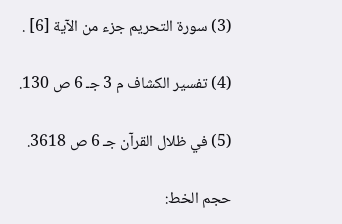(3) سورة التحريم جزء من الآية [6] .

(4) تفسير الكشاف م 3 جـ 6 ص 130.

(5) في ظلال القرآن جـ 6 ص 3618.

حجم الخط: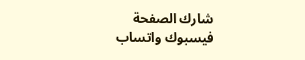شارك الصفحة
فيسبوك واتساب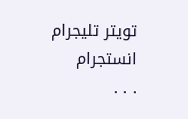تويتر تليجرام انستجرام
. . .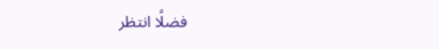فضلًا انتظر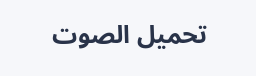تحميل الصوت